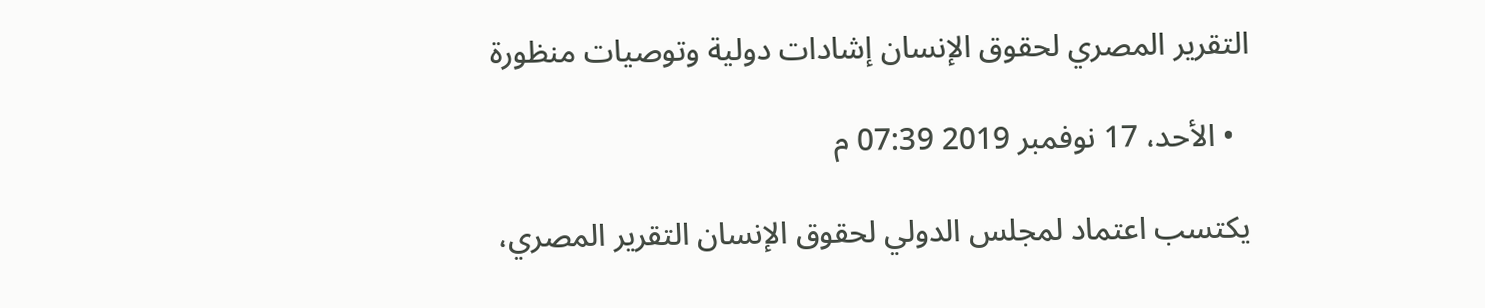التقرير المصري لحقوق الإنسان إشادات دولية وتوصيات منظورة

  • الأحد، 17 نوفمبر 2019 07:39 م

يكتسب اعتماد لمجلس الدولي لحقوق الإنسان التقرير المصري،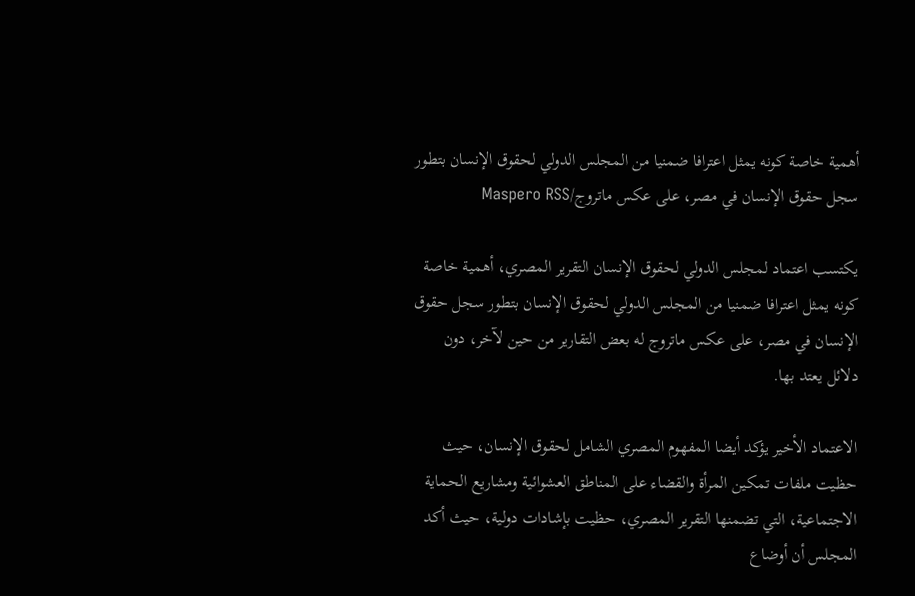أهمية خاصة كونه يمثل اعترافا ضمنيا من المجلس الدولي لحقوق الإنسان بتطور سجل حقوق الإنسان في مصر، على عكس ماتروج/Maspero RSS

يكتسب اعتماد لمجلس الدولي لحقوق الإنسان التقرير المصري، أهمية خاصة كونه يمثل اعترافا ضمنيا من المجلس الدولي لحقوق الإنسان بتطور سجل حقوق الإنسان في مصر، على عكس ماتروج له بعض التقارير من حين لآخر، دون دلائل يعتد بها.

الاعتماد الأخير يؤكد أيضا المفهوم المصري الشامل لحقوق الإنسان، حيث حظيت ملفات تمكين المرأة والقضاء على المناطق العشوائية ومشاريع الحماية الاجتماعية، التي تضمنها التقرير المصري، حظيت بإشادات دولية، حيث أكد المجلس أن أوضاع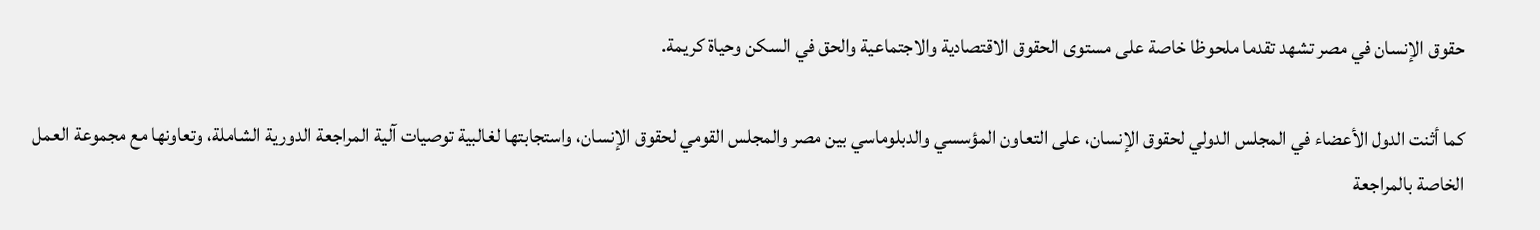حقوق الإنسان في مصر تشهد تقدما ملحوظا خاصة على مستوى الحقوق الاقتصادية والاجتماعية والحق في السكن وحياة كريمة.

كما أثنت الدول الأعضاء في المجلس الدولي لحقوق الإنسان، على التعاون المؤسسي والدبلوماسي بين مصر والمجلس القومي لحقوق الإنسان، واستجابتها لغالبية توصيات آلية المراجعة الدورية الشاملة، وتعاونها مع مجموعة العمل الخاصة بالمراجعة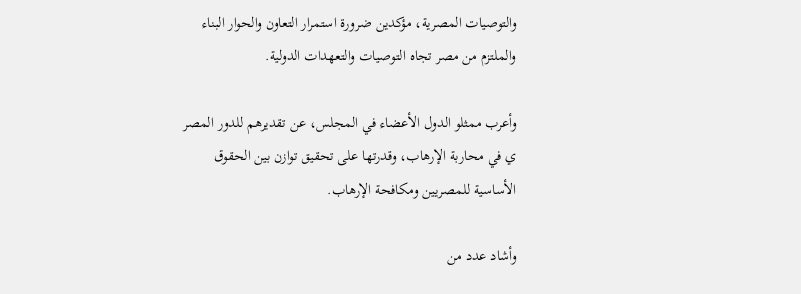والتوصيات المصرية، مؤكدين ضرورة استمرار التعاون والحوار البناء والملتزم من مصر تجاه التوصيات والتعهدات الدولية.

وأعرب ممثلو الدول الأعضاء في المجلس، عن تقديرهم للدور المصر ي في محاربة الإرهاب، وقدرتها على تحقيق توازن بين الحقوق الأساسية للمصريين ومكافحة الإرهاب.

وأشاد عدد من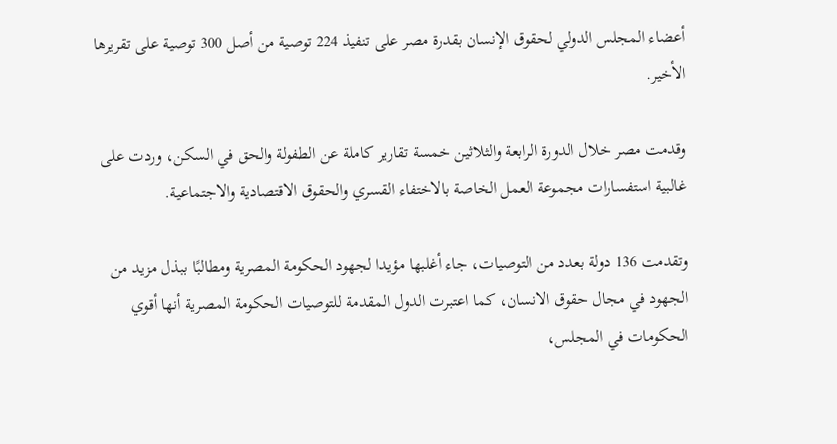أعضاء المجلس الدولي لحقوق الإنسان بقدرة مصر على تنفيذ 224 توصية من أصل 300 توصية على تقريرها الأخير.

وقدمت مصر خلال الدورة الرابعة والثلاثين خمسة تقارير كاملة عن الطفولة والحق في السكن، وردت على غالبية استفسارات مجموعة العمل الخاصة بالاختفاء القسري والحقوق الاقتصادية والاجتماعية.

وتقدمت 136 دولة بعدد من التوصيات، جاء أغلبها مؤيدا لجهود الحكومة المصرية ومطالبًا ببذل مزيد من الجهود في مجال حقوق الانسان، كما اعتبرت الدول المقدمة للتوصيات الحكومة المصرية أنها أقوي الحكومات في المجلس،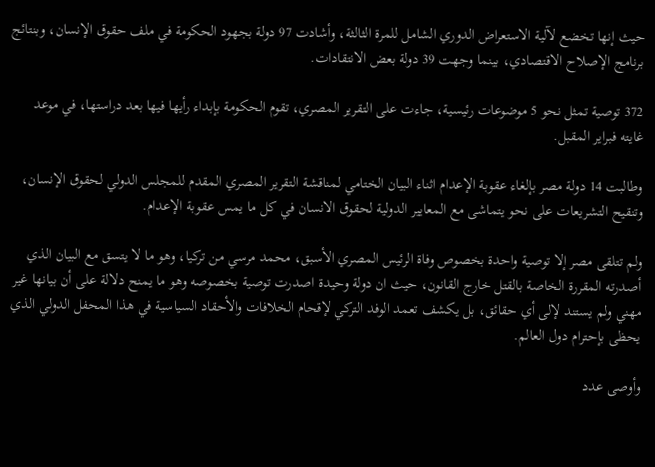حيث إنها تخضع لآلية الاستعراض الدوري الشامل للمرة الثالثة، وأشادت 97 دولة بجهود الحكومة في ملف حقوق الإنسان، وبنتائج برنامج الإصلاح الاقتصادي، بينما وجهت 39 دولة بعض الانتقادات.

372 توصية تمثل نحو 5 موضوعات رئيسية، جاءت على التقرير المصري، تقوم الحكومة بإبداء رأيها فيها بعد دراستها، في موعد غايته فبراير المقبل.

وطالبت 14 دولة مصر بإلغاء عقوبة الإعدام اثناء البيان الختامي لمناقشة التقرير المصري المقدم للمجلس الدولي لحقوق الإنسان، وتنقيح التشريعات على نحو يتماشى مع المعايير الدولية لحقوق الانسان في كل ما يمس عقوبة الإعدام.

ولم تتلقى مصر إلا توصية واحدة بخصوص وفاة الرئيس المصري الأسبق، محمد مرسي من تركيا، وهو ما لا يتسق مع البيان الذي أصدرته المقررة الخاصة بالقتل خارج القانون، حيث ان دولة وحيدة اصدرت توصية بخصوصه وهو ما يمنح دلالة على أن بيانها غير مهني ولم يستند لإلى أي حقائق، بل يكشف تعمد الوفد التركي لإقحام الخلافات والأحقاد السياسية في هذا المحفل الدولي الذي يحظى بإحترام دول العالم.

وأوصى عدد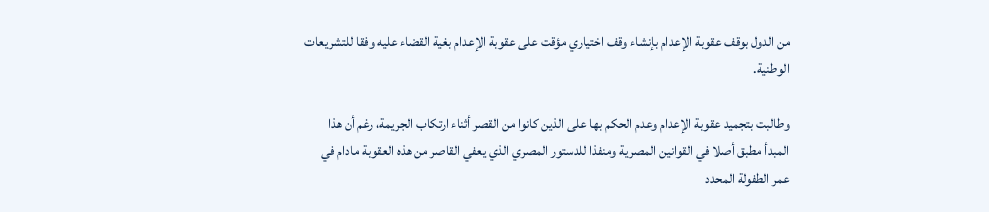من الدول بوقف عقوبة الإعدام بإنشاء وقف اختياري مؤقت على عقوبة الإعدام بغية القضاء عليه وفقا للتشريعات الوطنية.

وطالبت بتجميد عقوبة الإعدام وعدم الحكم بها على الذين كانوا من القصر أثناء ارتكاب الجريمة، رغم أن هذا المبدأ مطبق أصلا في القوانين المصرية ومنفذا للدستور المصري الذي يعفي القاصر من هذه العقوبة مادام في عمر الطفولة المحدد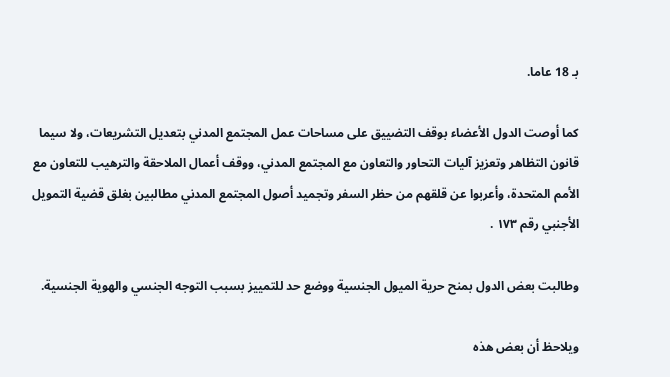بـ 18 عاما.

كما أوصت الدول الأعضاء بوقف التضييق على مساحات عمل المجتمع المدني بتعديل التشريعات، ولا سيما قانون التظاهر وتعزيز آليات التحاور والتعاون مع المجتمع المدني، ووقف أعمال الملاحقة والترهيب للتعاون مع الأمم المتحدة، وأعربوا عن قلقهم من حظر السفر وتجميد أصول المجتمع المدني مطالبين بغلق قضية التمويل الأجنبي رقم ١٧٣ .

وطالبت بعض الدول بمنح حرية الميول الجنسية ووضع حد للتمييز بسبب التوجه الجنسي والهوية الجنسية.

ويلاحظ أن بعض هذه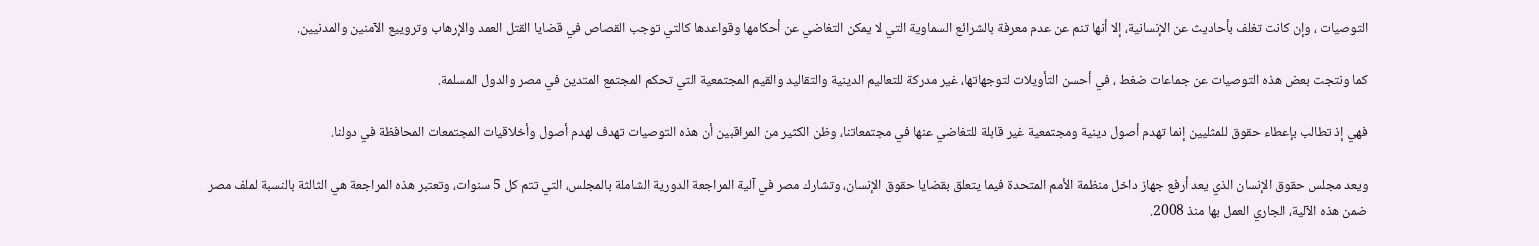التوصيات ، وإن كانت تغلف بأحاديث عن الإنسانية، إلا أنها تنم عن عدم معرفة بالشرائع السماوية التي لا يمكن التغاضي عن أحكامها وقواعدها كالتي توجب القصاص في قضايا القتل العمد والإرهاب وتروييع الآمنين والمدنيين.

كما ونتجت بعض هذه التوصيات عن جماعات ضغط ، في أحسن التأويلات لتوجهاتها، غير مدركة للتعاليم الدينية والتقاليد والقيم المجتمعية التي تحكم المجتمع المتدين في مصر والدول المسلمة.

فهي إذ تطالب بإعطاء حقوق للمثليين إنما تهدم أصول دينية ومجتمعية غير قابلة للتغاضي عنها في مجتمعاتنا، وظن الكثير من المراقبين أن هذه التوصيات تهدف لهدم أصول وأخلاقيات المجتمعات المحافظة في دولنا.

ويعد مجلس حقوق الإنسان الذي يعد أرفع جهاز داخل منظمة الأمم المتحدة فيما يتعلق بقضايا حقوق الإنسان، وتشارك مصر في آلية المراجعة الدورية الشاملة بالمجلس، التي تتم كل 5 سنوات، وتعتبر هذه المراجعة هي الثالثة بالنسبة لملف مصر ضمن هذه الآلية، الجاري العمل بها منذ 2008.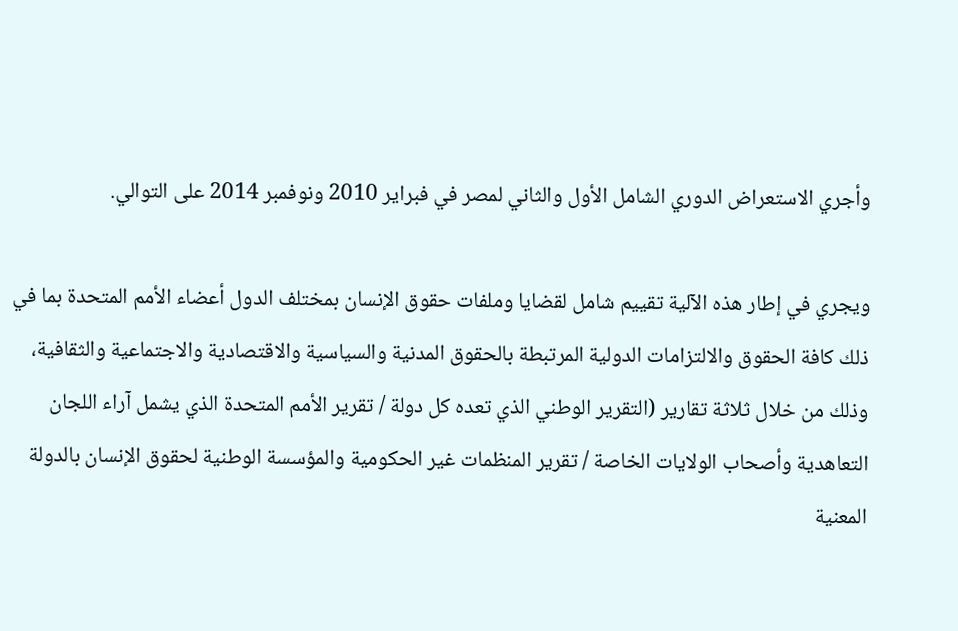وأجري الاستعراض الدوري الشامل الأول والثاني لمصر في فبراير 2010 ونوفمبر 2014 على التوالي.

ويجري في إطار هذه الآلية تقييم شامل لقضايا وملفات حقوق الإنسان بمختلف الدول أعضاء الأمم المتحدة بما في ذلك كافة الحقوق والالتزامات الدولية المرتبطة بالحقوق المدنية والسياسية والاقتصادية والاجتماعية والثقافية، وذلك من خلال ثلاثة تقارير (التقرير الوطني الذي تعده كل دولة / تقرير الأمم المتحدة الذي يشمل آراء اللجان التعاهدية وأصحاب الولايات الخاصة / تقرير المنظمات غير الحكومية والمؤسسة الوطنية لحقوق الإنسان بالدولة المعنية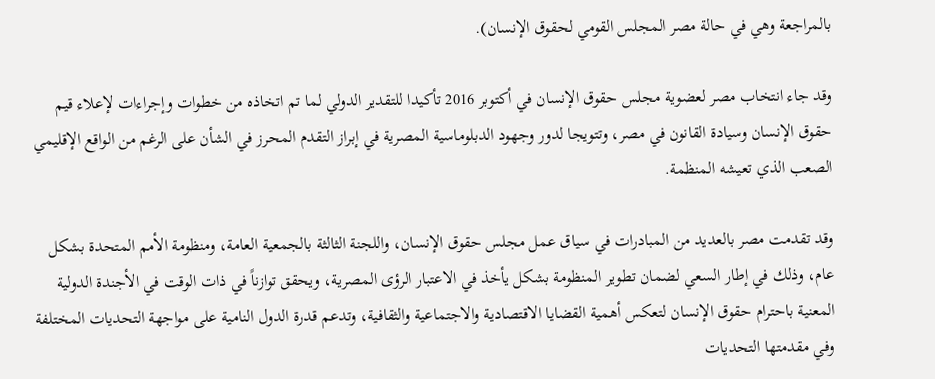بالمراجعة وهي في حالة مصر المجلس القومي لحقوق الإنسان).

وقد جاء انتخاب مصر لعضوية مجلس حقوق الإنسان في أكتوبر 2016 تأكيدا للتقدير الدولي لما تم اتخاذه من خطوات وإجراءات لإعلاء قيم حقوق الإنسان وسيادة القانون في مصر، وتتويجا لدور وجهود الدبلوماسية المصرية في إبراز التقدم المحرز في الشأن على الرغم من الواقع الإقليمي الصعب الذي تعيشه المنظمة.

وقد تقدمت مصر بالعديد من المبادرات في سياق عمل مجلس حقوق الإنسان، واللجنة الثالثة بالجمعية العامة، ومنظومة الأمم المتحدة بشكل عام، وذلك في إطار السعي لضمان تطوير المنظومة بشكل يأخذ في الاعتبار الرؤى المصرية، ويحقق توازناً في ذات الوقت في الأجندة الدولية المعنية باحترام حقوق الإنسان لتعكس أهمية القضايا الاقتصادية والاجتماعية والثقافية، وتدعم قدرة الدول النامية على مواجهة التحديات المختلفة وفي مقدمتها التحديات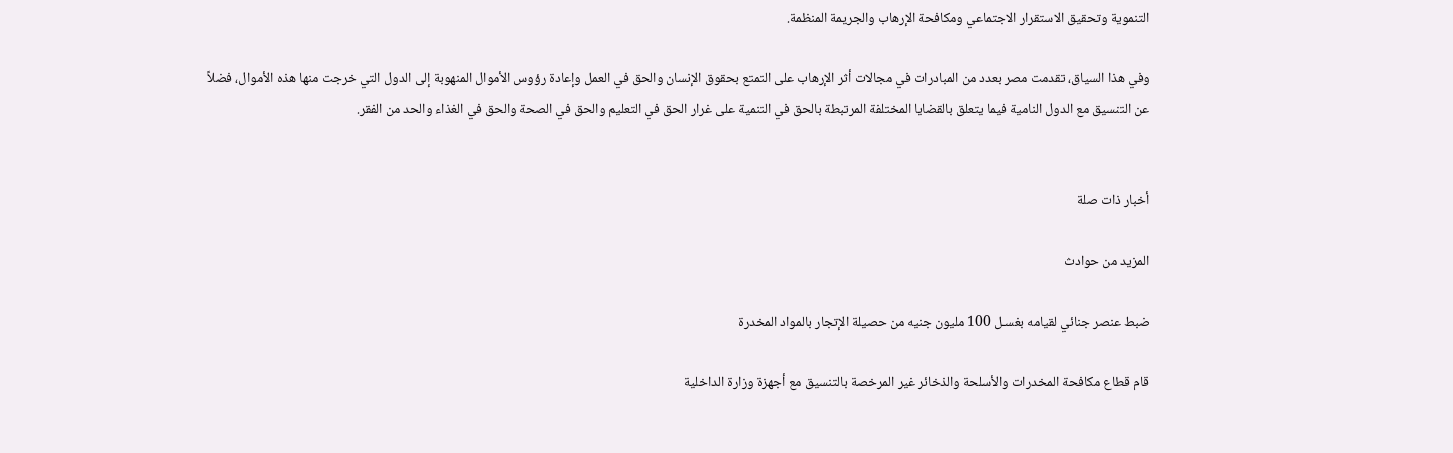التنموية وتحقيق الاستقرار الاجتماعي ومكافحة الإرهاب والجريمة المنظمة.

وفي هذا السياق، تقدمت مصر بعدد من المبادرات في مجالات أثر الإرهاب على التمتع بحقوق الإنسان والحق في العمل وإعادة رؤوس الأموال المنهوبة إلى الدول التي خرجت منها هذه الأموال، فضلاً عن التنسيق مع الدول النامية فيما يتعلق بالقضايا المختلفة المرتبطة بالحق في التنمية على غرار الحق في التعليم والحق في الصحة والحق في الغذاء والحد من الفقر.


أخبار ذات صلة

المزيد من حوادث

ضبط عنصر جنائي لقيامه بغسـل 100 مليون جنيه من حصيلة الإتجار بالمواد المخدرة

قام قطاع مكافحة المخدرات والأسلحة والذخائر غير المرخصة بالتنسيق مع أجهزة وزارة الداخلية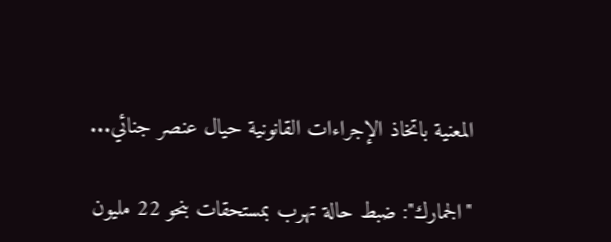المعنية باتخاذ الإجراءات القانونية حيال عنصر جنائي...

"الجمارك": ضبط حالة تهرب بمستحقات بنحو 22 مليون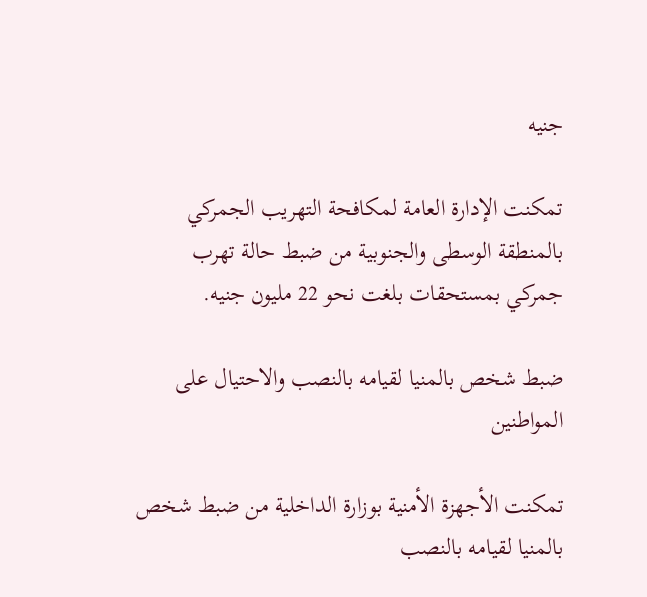جنيه

تمكنت الإدارة العامة لمكافحة التهريب الجمركي بالمنطقة الوسطى والجنوبية من ضبط حالة تهرب جمركي بمستحقات بلغت نحو 22 مليون جنيه.

ضبط شخص بالمنيا لقيامه بالنصب والاحتيال على المواطنين

تمكنت الأجهزة الأمنية بوزارة الداخلية من ضبط شخص بالمنيا لقيامه بالنصب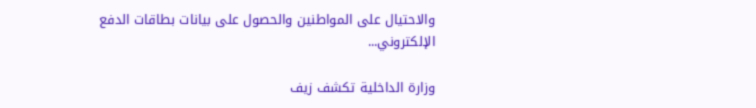والاحتيال على المواطنين والحصول على بيانات بطاقات الدفع الإلكتروني...

وزارة الداخلية تكشف زيف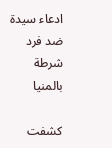ادعاء سيدة ضد فرد شرطة بالمنيا

كشفت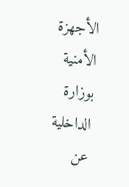الأجهزة الأمنية بوزارة الداخلية عن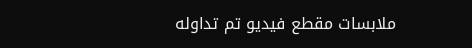ملابسات مقطع فيديو تم تداوله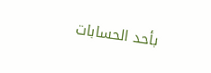بأحد الحسابات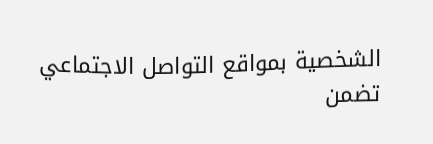الشخصية بمواقع التواصل الاجتماعي تضمن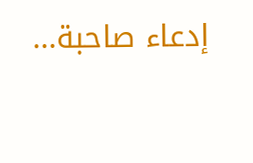إدعاء صاحبة...